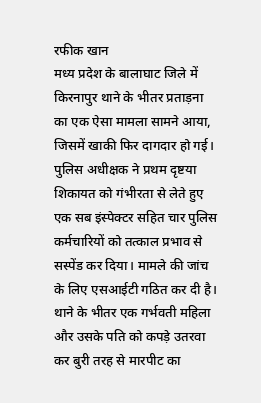रफीक खान
मध्य प्रदेश के बालाघाट जिले में किरनापुर थाने के भीतर प्रताड़ना का एक ऐसा मामला सामने आया, जिसमें खाकी फिर दागदार हो गई। पुलिस अधीक्षक ने प्रथम दृष्टया शिकायत को गंभीरता से लेते हुए एक सब इंस्पेक्टर सहित चार पुलिस कर्मचारियों को तत्काल प्रभाव से सस्पेंड कर दिया। मामले की जांच के लिए एसआईटी गठित कर दी है। थाने के भीतर एक गर्भवती महिला और उसके पति को कपड़े उतरवा कर बुरी तरह से मारपीट का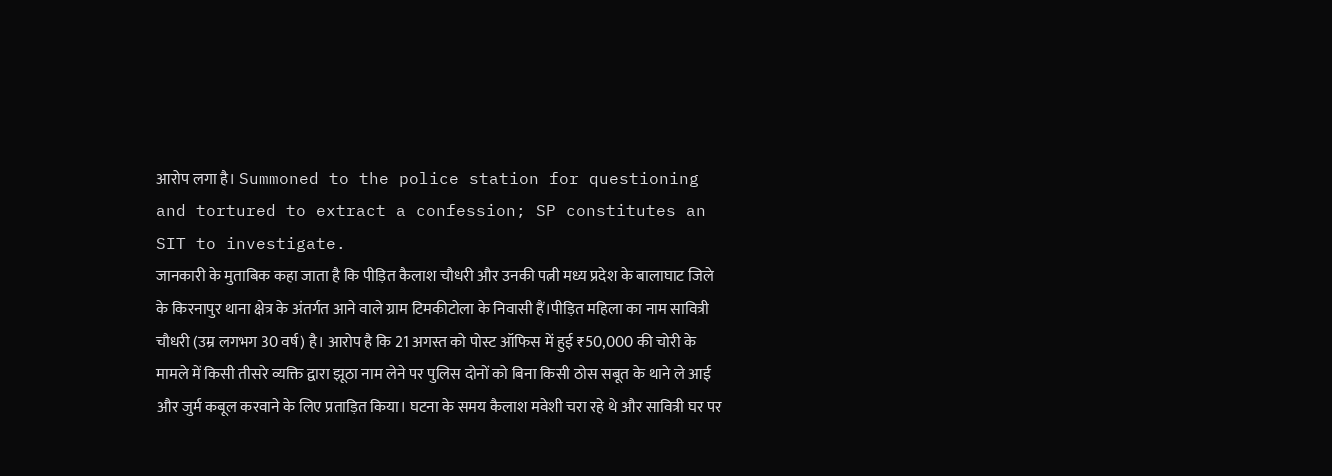आरोप लगा है। Summoned to the police station for questioning and tortured to extract a confession; SP constitutes an SIT to investigate.
जानकारी के मुताबिक कहा जाता है कि पीड़ित कैलाश चौधरी और उनकी पत्नी मध्य प्रदेश के बालाघाट जिले के किरनापुर थाना क्षेत्र के अंतर्गत आने वाले ग्राम टिमकीटोला के निवासी हैं।पीड़ित महिला का नाम सावित्री चौधरी (उम्र लगभग 30 वर्ष) है। आरोप है कि 21 अगस्त को पोस्ट ऑफिस में हुई ₹50,000 की चोरी के मामले में किसी तीसरे व्यक्ति द्वारा झूठा नाम लेने पर पुलिस दोनों को बिना किसी ठोस सबूत के थाने ले आई और जुर्म कबूल करवाने के लिए प्रताड़ित किया। घटना के समय कैलाश मवेशी चरा रहे थे और सावित्री घर पर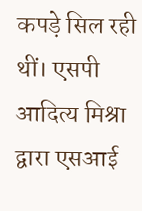कपड़े सिल रही थीं। एसपी आदित्य मिश्रा द्वारा एसआई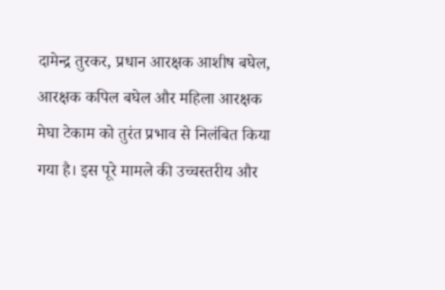दामेन्द्र तुरकर, प्रधान आरक्षक आशीष बघेल, आरक्षक कपिल बघेल और महिला आरक्षक मेघा टेकाम को तुरंत प्रभाव से निलंबित किया गया है। इस पूरे मामले की उच्चस्तरीय और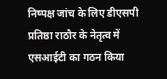निष्पक्ष जांच के लिए डीएसपी प्रतिष्ठा राठौर के नेतृत्व में एसआईटी का गठन किया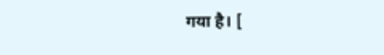गया है। [